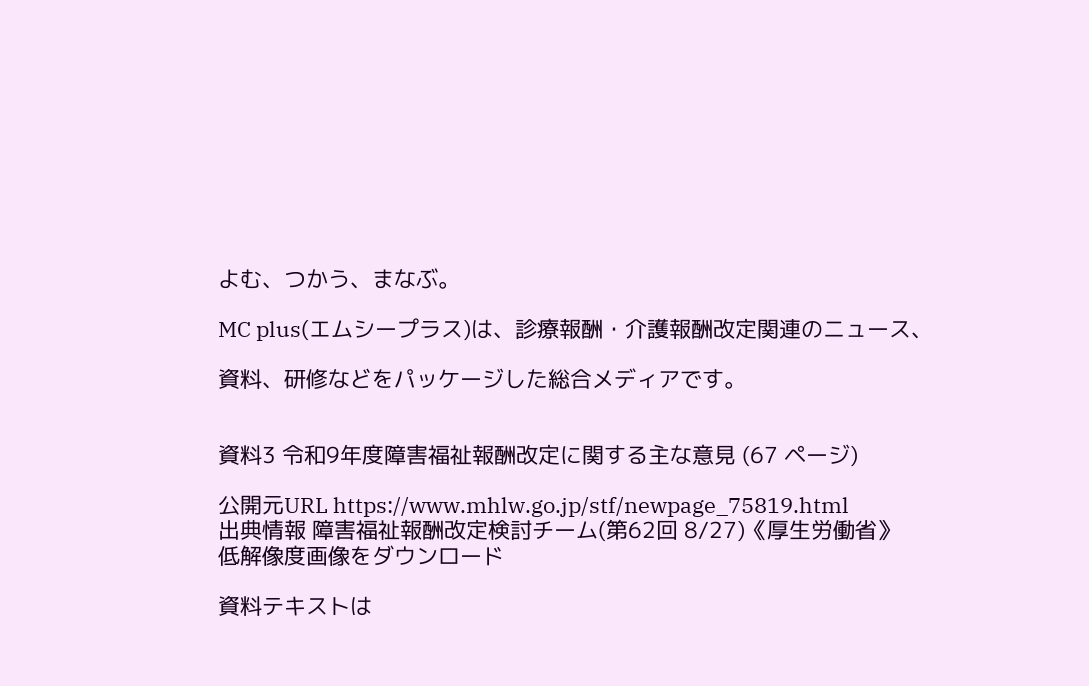よむ、つかう、まなぶ。

MC plus(エムシープラス)は、診療報酬・介護報酬改定関連のニュース、

資料、研修などをパッケージした総合メディアです。


資料3 令和9年度障害福祉報酬改定に関する主な意見 (67 ページ)

公開元URL https://www.mhlw.go.jp/stf/newpage_75819.html
出典情報 障害福祉報酬改定検討チーム(第62回 8/27)《厚生労働省》
低解像度画像をダウンロード

資料テキストは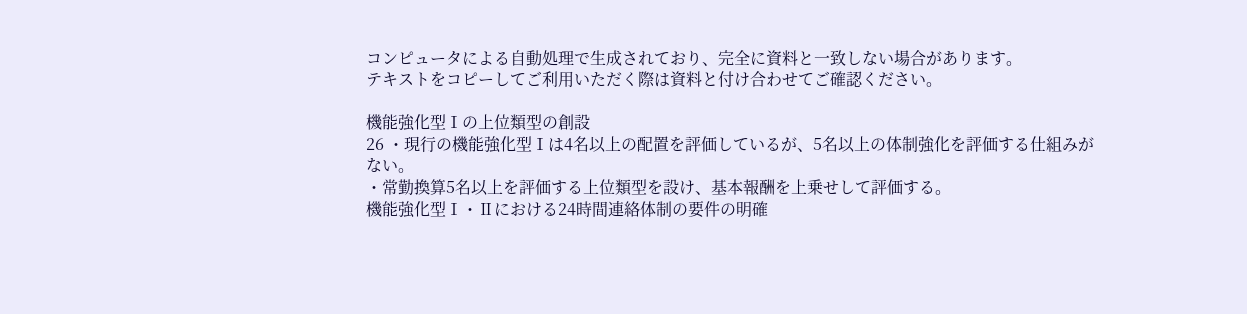コンピュータによる自動処理で生成されており、完全に資料と一致しない場合があります。
テキストをコピーしてご利用いただく際は資料と付け合わせてご確認ください。

機能強化型Ⅰの上位類型の創設
26 ・現行の機能強化型Ⅰは4名以上の配置を評価しているが、5名以上の体制強化を評価する仕組みがない。
・常勤換算5名以上を評価する上位類型を設け、基本報酬を上乗せして評価する。
機能強化型Ⅰ・Ⅱにおける24時間連絡体制の要件の明確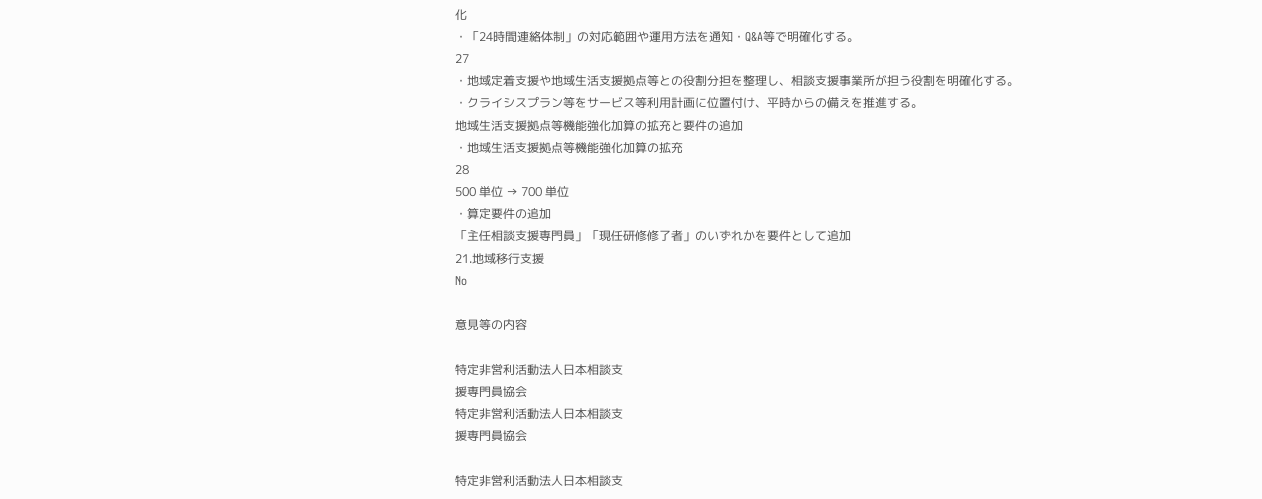化
・「24時間連絡体制」の対応範囲や運用方法を通知・Q&A等で明確化する。
27
・地域定着支援や地域生活支援拠点等との役割分担を整理し、相談支援事業所が担う役割を明確化する。
・クライシスプラン等をサービス等利用計画に位置付け、平時からの備えを推進する。
地域生活支援拠点等機能強化加算の拡充と要件の追加
・地域生活支援拠点等機能強化加算の拡充
28
500 単位 → 700 単位
・算定要件の追加
「主任相談支援専門員」「現任研修修了者」のいずれかを要件として追加
21.地域移行支援
No

意見等の内容

特定非営利活動法人日本相談支
援専門員協会
特定非営利活動法人日本相談支
援専門員協会

特定非営利活動法人日本相談支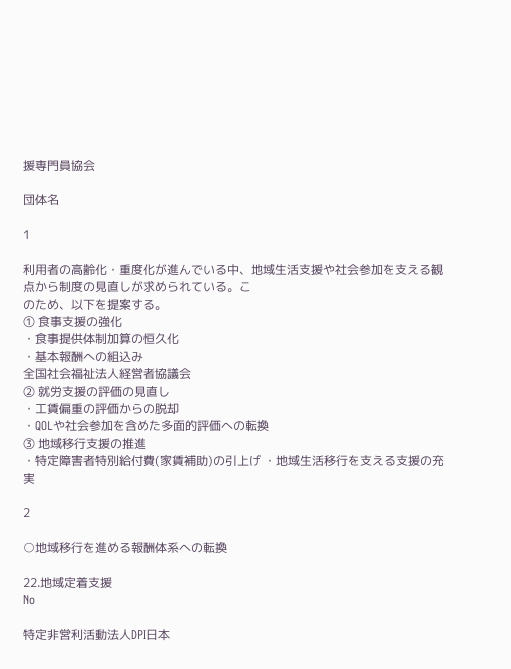援専門員協会

団体名

1

利用者の高齢化・重度化が進んでいる中、地域生活支援や社会参加を支える観点から制度の見直しが求められている。こ
のため、以下を提案する。
① 食事支援の強化
・食事提供体制加算の恒久化
・基本報酬への組込み
全国社会福祉法人経営者協議会
② 就労支援の評価の見直し
・工賃偏重の評価からの脱却
・QOLや社会参加を含めた多面的評価への転換
③ 地域移行支援の推進
・特定障害者特別給付費(家賃補助)の引上げ ・地域生活移行を支える支援の充実

2

○地域移行を進める報酬体系への転換

22.地域定着支援
No

特定非営利活動法人DPI日本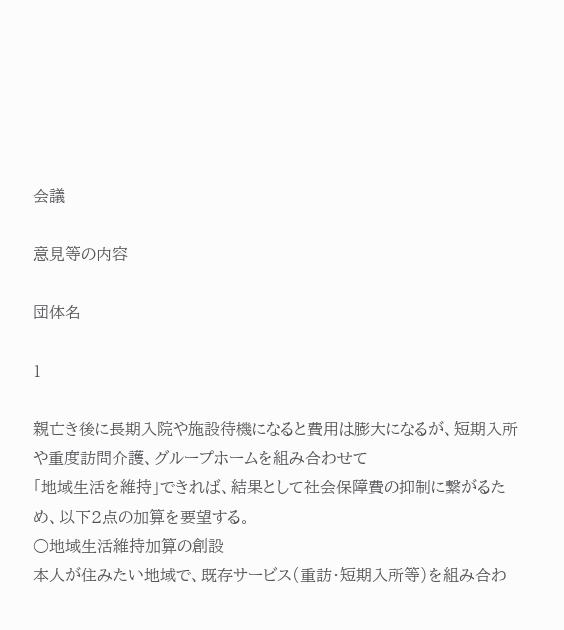会議

意見等の内容

団体名

1

親亡き後に長期入院や施設待機になると費用は膨大になるが、短期入所や重度訪問介護、グループホームを組み合わせて
「地域生活を維持」できれば、結果として社会保障費の抑制に繋がるため、以下2点の加算を要望する。
○地域生活維持加算の創設
本人が住みたい地域で、既存サービス(重訪・短期入所等)を組み合わ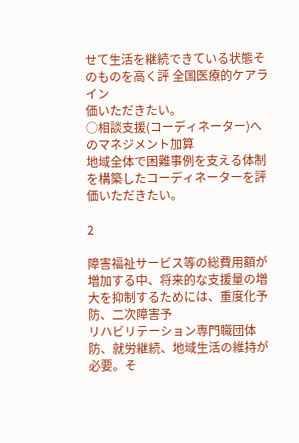せて生活を継続できている状態そのものを高く評 全国医療的ケアライン
価いただきたい。
○相談支援(コーディネーター)へのマネジメント加算
地域全体で困難事例を支える体制を構築したコーディネーターを評価いただきたい。

2

障害福祉サービス等の総費用額が増加する中、将来的な支援量の増大を抑制するためには、重度化予防、二次障害予
リハビリテーション専門職団体
防、就労継続、地域生活の維持が必要。そ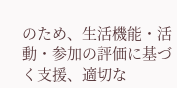のため、生活機能・活動・参加の評価に基づく支援、適切な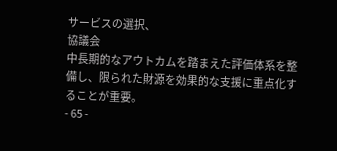サービスの選択、
協議会
中長期的なアウトカムを踏まえた評価体系を整備し、限られた財源を効果的な支援に重点化することが重要。
- 65 -